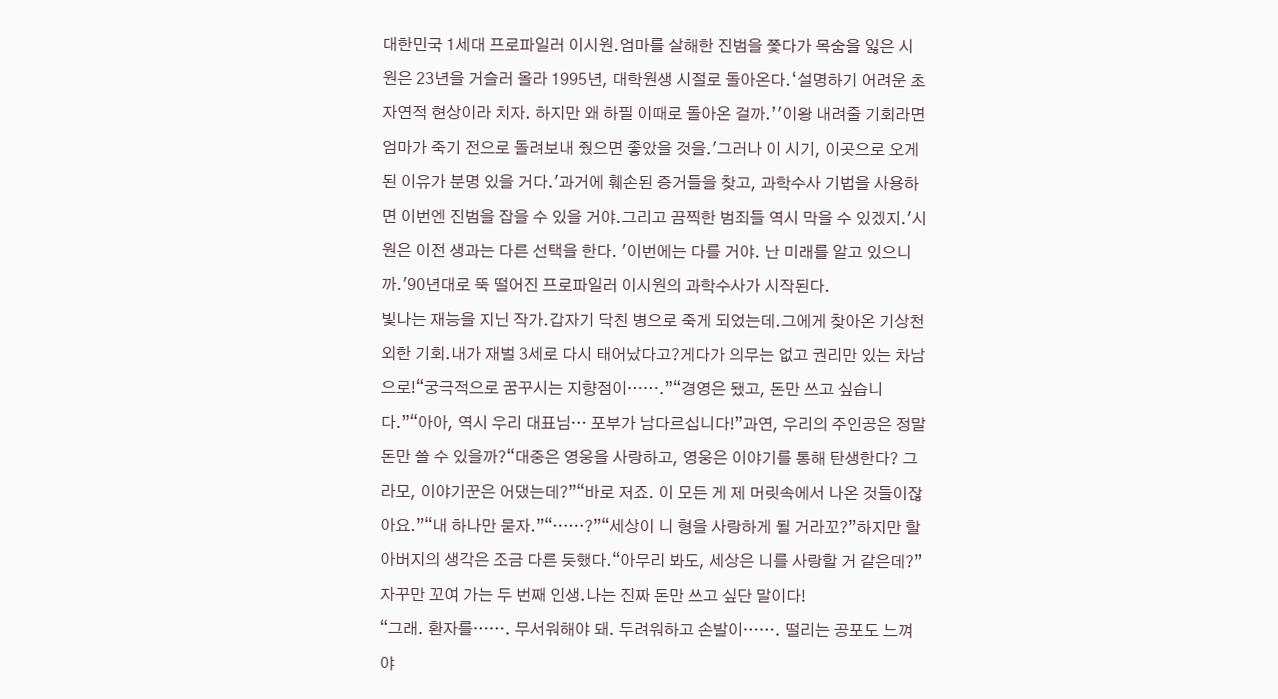대한민국 1세대 프로파일러 이시원.엄마를 살해한 진범을 쫓다가 목숨을 잃은 시원은 23년을 거슬러 올라 1995년, 대학원생 시절로 돌아온다.‘설명하기 어려운 초자연적 현상이라 치자. 하지만 왜 하필 이때로 돌아온 걸까.’'이왕 내려줄 기회라면 엄마가 죽기 전으로 돌려보내 줬으면 좋았을 것을.'그러나 이 시기, 이곳으로 오게 된 이유가 분명 있을 거다.'과거에 훼손된 증거들을 찾고, 과학수사 기법을 사용하면 이번엔 진범을 잡을 수 있을 거야.그리고 끔찍한 범죄들 역시 막을 수 있겠지.'시원은 이전 생과는 다른 선택을 한다. '이번에는 다를 거야. 난 미래를 알고 있으니까.'90년대로 뚝 떨어진 프로파일러 이시원의 과학수사가 시작된다.
빛나는 재능을 지닌 작가.갑자기 닥친 병으로 죽게 되었는데.그에게 찾아온 기상천외한 기회.내가 재벌 3세로 다시 태어났다고?게다가 의무는 없고 권리만 있는 차남으로!“궁극적으로 꿈꾸시는 지향점이…….”“경영은 됐고, 돈만 쓰고 싶습니다.”“아아, 역시 우리 대표님… 포부가 남다르십니다!”과연, 우리의 주인공은 정말 돈만 쓸 수 있을까?“대중은 영웅을 사랑하고, 영웅은 이야기를 통해 탄생한다? 그라모, 이야기꾼은 어댔는데?”“바로 저죠. 이 모든 게 제 머릿속에서 나온 것들이잖아요.”“내 하나만 묻자.”“……?”“세상이 니 형을 사랑하게 될 거라꼬?”하지만 할아버지의 생각은 조금 다른 듯했다.“아무리 봐도, 세상은 니를 사랑할 거 같은데?”자꾸만 꼬여 가는 두 번째 인생.나는 진짜 돈만 쓰고 싶단 말이다!
“그래. 환자를……. 무서워해야 돼. 두려워하고 손발이……. 떨리는 공포도 느껴야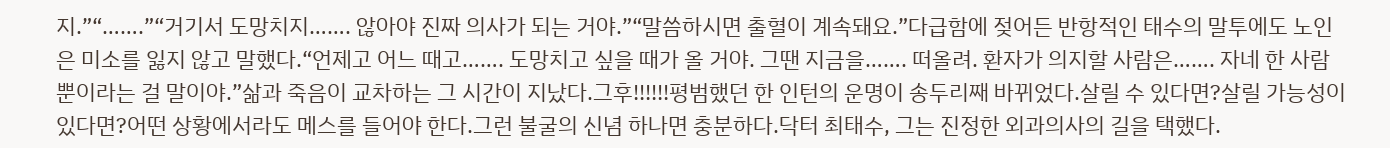지.”“…….”“거기서 도망치지……. 않아야 진짜 의사가 되는 거야.”“말씀하시면 출혈이 계속돼요.”다급함에 젖어든 반항적인 태수의 말투에도 노인은 미소를 잃지 않고 말했다.“언제고 어느 때고……. 도망치고 싶을 때가 올 거야. 그땐 지금을……. 떠올려. 환자가 의지할 사람은……. 자네 한 사람 뿐이라는 걸 말이야.”삶과 죽음이 교차하는 그 시간이 지났다.그후!!!!!!평범했던 한 인턴의 운명이 송두리째 바뀌었다.살릴 수 있다면?살릴 가능성이 있다면?어떤 상황에서라도 메스를 들어야 한다.그런 불굴의 신념 하나면 충분하다.닥터 최태수, 그는 진정한 외과의사의 길을 택했다.